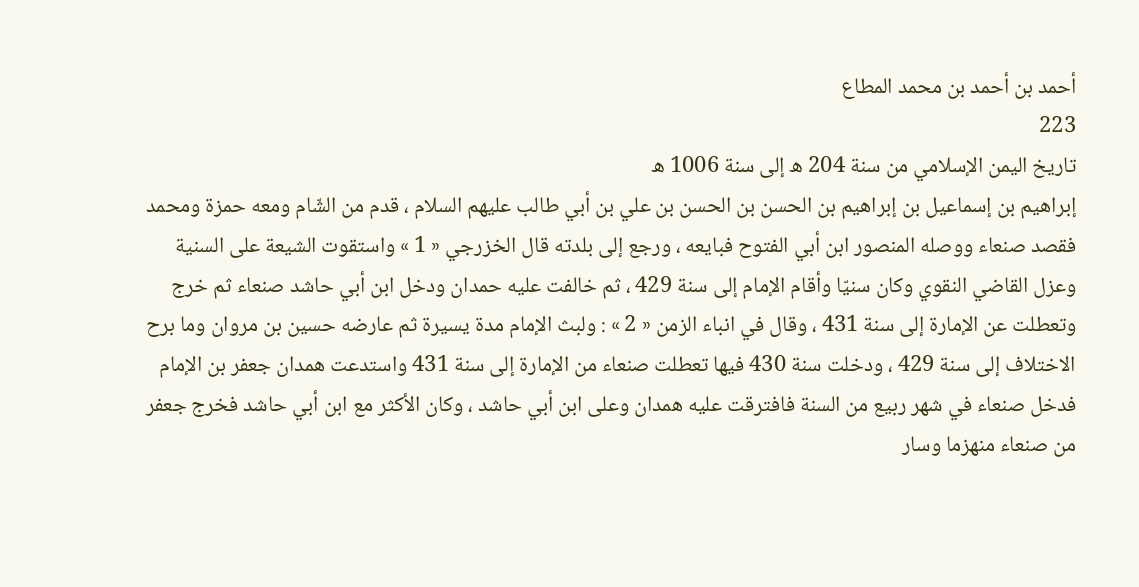أحمد بن أحمد بن محمد المطاع
223
تاريخ اليمن الإسلامي من سنة 204 ه إلى سنة 1006 ه
إبراهيم بن إسماعيل بن إبراهيم بن الحسن بن الحسن بن علي بن أبي طالب عليهم السلام ، قدم من الشّام ومعه حمزة ومحمد فقصد صنعاء ووصله المنصور ابن أبي الفتوح فبايعه ، ورجع إلى بلدته قال الخزرجي « 1 » واستقوت الشيعة على السنية وعزل القاضي النقوي وكان سنيّا وأقام الإمام إلى سنة 429 ، ثم خالفت عليه حمدان ودخل ابن أبي حاشد صنعاء ثم خرج وتعطلت عن الإمارة إلى سنة 431 ، وقال في انباء الزمن « 2 » : ولبث الإمام مدة يسيرة ثم عارضه حسين بن مروان وما برح الاختلاف إلى سنة 429 ، ودخلت سنة 430 فيها تعطلت صنعاء من الإمارة إلى سنة 431 واستدعت همدان جعفر بن الإمام فدخل صنعاء في شهر ربيع من السنة فافترقت عليه همدان وعلى ابن أبي حاشد ، وكان الأكثر مع ابن أبي حاشد فخرج جعفر من صنعاء منهزما وسار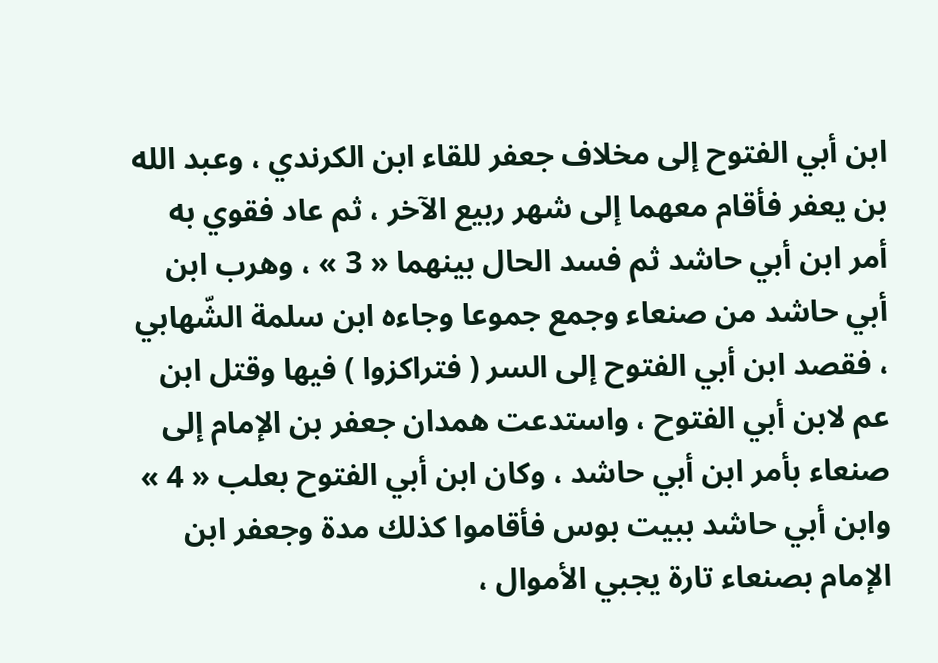ابن أبي الفتوح إلى مخلاف جعفر للقاء ابن الكرندي ، وعبد الله بن يعفر فأقام معهما إلى شهر ربيع الآخر ، ثم عاد فقوي به أمر ابن أبي حاشد ثم فسد الحال بينهما « 3 » ، وهرب ابن أبي حاشد من صنعاء وجمع جموعا وجاءه ابن سلمة الشّهابي ، فقصد ابن أبي الفتوح إلى السر ( فتراكزوا ) فيها وقتل ابن عم لابن أبي الفتوح ، واستدعت همدان جعفر بن الإمام إلى صنعاء بأمر ابن أبي حاشد ، وكان ابن أبي الفتوح بعلب « 4 » وابن أبي حاشد ببيت بوس فأقاموا كذلك مدة وجعفر ابن الإمام بصنعاء تارة يجبي الأموال ،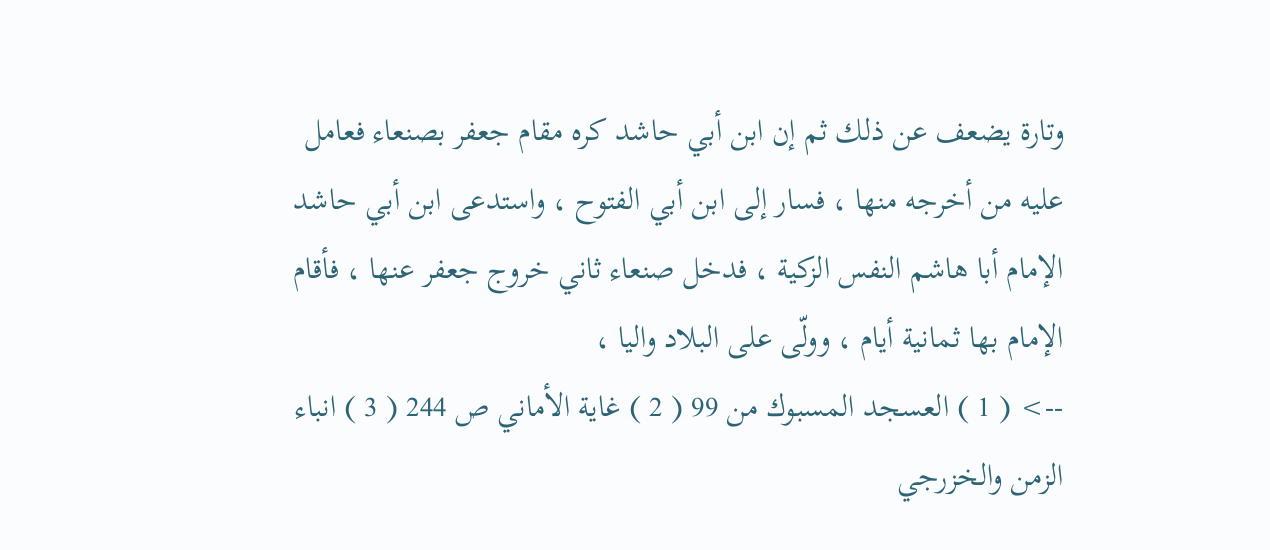وتارة يضعف عن ذلك ثم إن ابن أبي حاشد كره مقام جعفر بصنعاء فعامل عليه من أخرجه منها ، فسار إلى ابن أبي الفتوح ، واستدعى ابن أبي حاشد الإمام أبا هاشم النفس الزكية ، فدخل صنعاء ثاني خروج جعفر عنها ، فأقام الإمام بها ثمانية أيام ، وولّى على البلاد واليا ،
--> ( 1 ) العسجد المسبوك من 99 ( 2 ) غاية الأماني ص 244 ( 3 ) انباء الزمن والخزرجي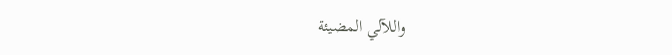واللآلي المضيئة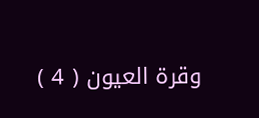وقرة العيون ( 4 )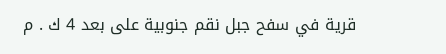قرية في سفح جبل نقم جنوبية على بعد 4 ك . م